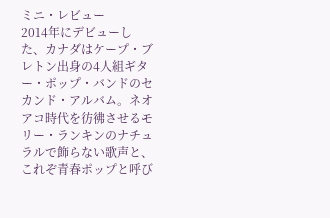ミニ・レビュー
2014年にデビューした、カナダはケープ・ブレトン出身の4人組ギター・ポップ・バンドのセカンド・アルバム。ネオアコ時代を彷彿させるモリー・ランキンのナチュラルで飾らない歌声と、これぞ青春ポップと呼び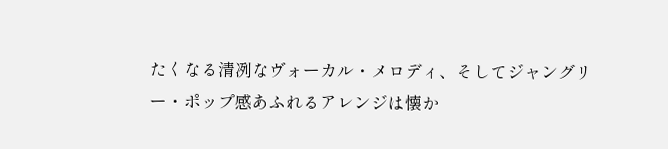たくなる清冽なヴォーカル・メロディ、そしてジャングリー・ポップ感あふれるアレンジは懐か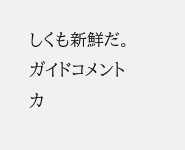しくも新鮮だ。
ガイドコメント
カ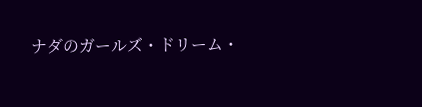ナダのガールズ・ドリーム・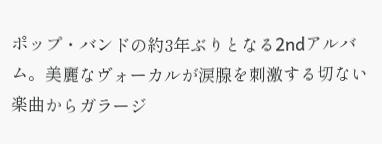ポップ・バンドの約3年ぶりとなる2ndアルバム。美麗なヴォーカルが涙腺を刺激する切ない楽曲からガラージ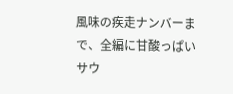風味の疾走ナンバーまで、全編に甘酸っぱいサウ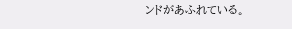ンドがあふれている。